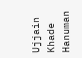Ujjain Khade Hanuman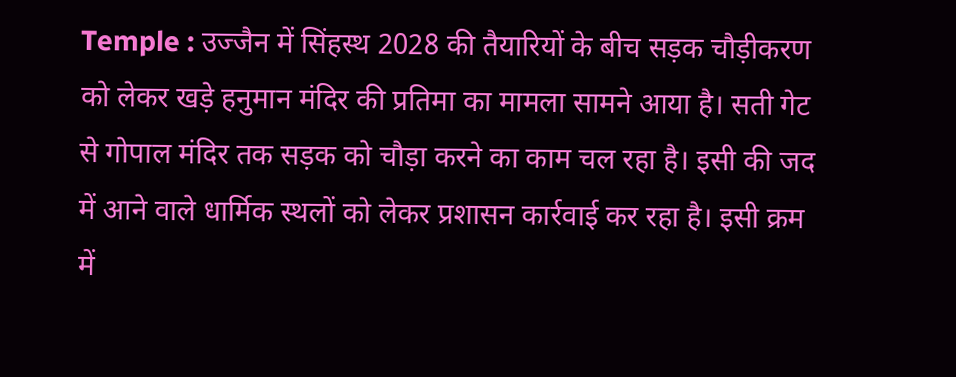Temple : उज्जैन में सिंहस्थ 2028 की तैयारियों के बीच सड़क चौड़ीकरण को लेकर खड़े हनुमान मंदिर की प्रतिमा का मामला सामने आया है। सती गेट से गोपाल मंदिर तक सड़क को चौड़ा करने का काम चल रहा है। इसी की जद में आने वाले धार्मिक स्थलों को लेकर प्रशासन कार्रवाई कर रहा है। इसी क्रम में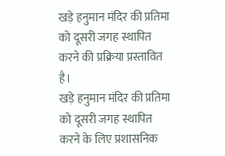खड़े हनुमान मंदिर की प्रतिमा को दूसरी जगह स्थापित करने की प्रक्रिया प्रस्तावित है।
खड़े हनुमान मंदिर की प्रतिमा को दूसरी जगह स्थापित करने के लिए प्रशासनिक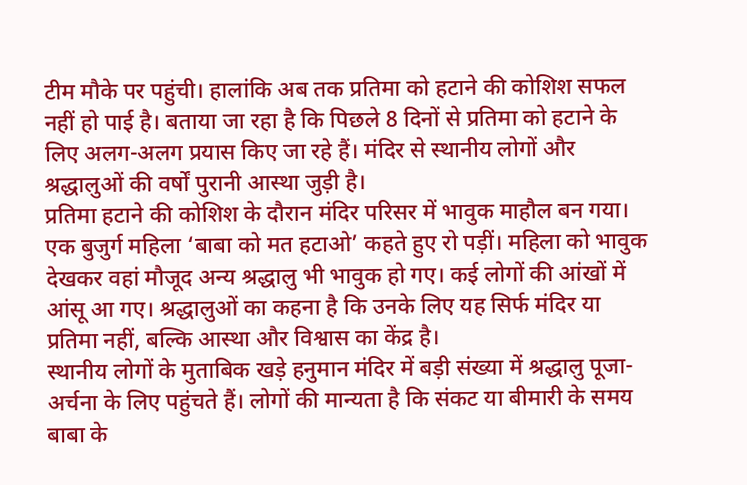टीम मौके पर पहुंची। हालांकि अब तक प्रतिमा को हटाने की कोशिश सफल नहीं हो पाई है। बताया जा रहा है कि पिछले 8 दिनों से प्रतिमा को हटाने के लिए अलग-अलग प्रयास किए जा रहे हैं। मंदिर से स्थानीय लोगों और श्रद्धालुओं की वर्षों पुरानी आस्था जुड़ी है।
प्रतिमा हटाने की कोशिश के दौरान मंदिर परिसर में भावुक माहौल बन गया। एक बुजुर्ग महिला ‘बाबा को मत हटाओ’ कहते हुए रो पड़ीं। महिला को भावुक देखकर वहां मौजूद अन्य श्रद्धालु भी भावुक हो गए। कई लोगों की आंखों में आंसू आ गए। श्रद्धालुओं का कहना है कि उनके लिए यह सिर्फ मंदिर या प्रतिमा नहीं, बल्कि आस्था और विश्वास का केंद्र है।
स्थानीय लोगों के मुताबिक खड़े हनुमान मंदिर में बड़ी संख्या में श्रद्धालु पूजा-अर्चना के लिए पहुंचते हैं। लोगों की मान्यता है कि संकट या बीमारी के समय बाबा के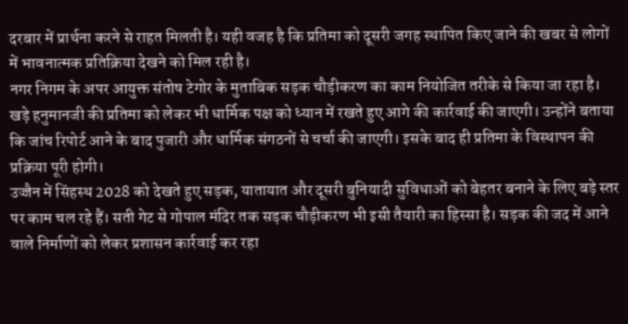दरबार में प्रार्थना करने से राहत मिलती है। यही वजह है कि प्रतिमा को दूसरी जगह स्थापित किए जाने की खबर से लोगों में भावनात्मक प्रतिक्रिया देखने को मिल रही है।
नगर निगम के अपर आयुक्त संतोष टेगोर के मुताबिक सड़क चौड़ीकरण का काम नियोजित तरीके से किया जा रहा है। खड़े हनुमानजी की प्रतिमा को लेकर भी धार्मिक पक्ष को ध्यान में रखते हुए आगे की कार्रवाई की जाएगी। उन्होंने बताया कि जांच रिपोर्ट आने के बाद पुजारी और धार्मिक संगठनों से चर्चा की जाएगी। इसके बाद ही प्रतिमा के विस्थापन की प्रक्रिया पूरी होगी।
उज्जैन में सिंहस्थ 2028 को देखते हुए सड़क, यातायात और दूसरी बुनियादी सुविधाओं को बेहतर बनाने के लिए बड़े स्तर पर काम चल रहे हैं। सती गेट से गोपाल मंदिर तक सड़क चौड़ीकरण भी इसी तैयारी का हिस्सा है। सड़क की जद में आने वाले निर्माणों को लेकर प्रशासन कार्रवाई कर रहा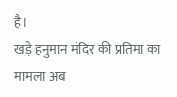है।
खड़े हनुमान मंदिर की प्रतिमा का मामला अब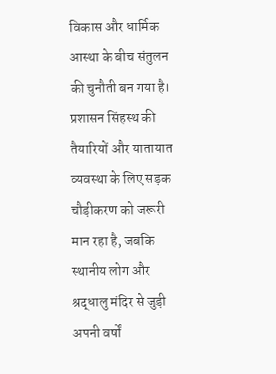विकास और धार्मिक आस्था के बीच संतुलन की चुनौती बन गया है। प्रशासन सिंहस्थ की तैयारियों और यातायात व्यवस्था के लिए सड़क चौड़ीकरण को जरूरी मान रहा है, जबकि स्थानीय लोग और श्रद्धालु मंदिर से जुड़ी अपनी वर्षों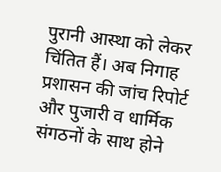पुरानी आस्था को लेकर चिंतित हैं। अब निगाह प्रशासन की जांच रिपोर्ट और पुजारी व धार्मिक संगठनों के साथ होने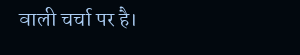वाली चर्चा पर है।